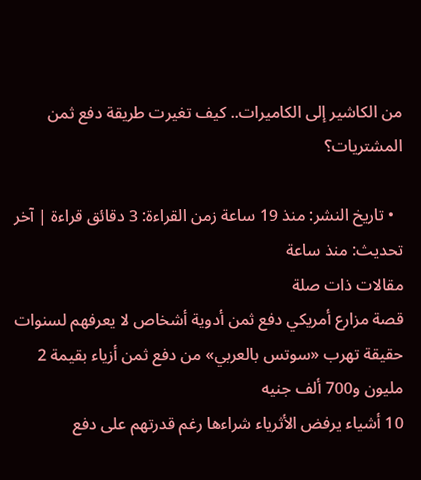من الكاشير إلى الكاميرات.. كيف تغيرت طريقة دفع ثمن المشتريات؟

  • تاريخ النشر: منذ 19 ساعة زمن القراءة: 3 دقائق قراءة | آخر تحديث: منذ ساعة
مقالات ذات صلة
قصة مزارع أمريكي دفع ثمن أدوية أشخاص لا يعرفهم لسنوات
حقيقة تهرب «سوتس بالعربي» من دفع ثمن أزياء بقيمة 2 مليون و700 ألف جنيه
10 أشياء يرفض الأثرياء شراءها رغم قدرتهم على دفع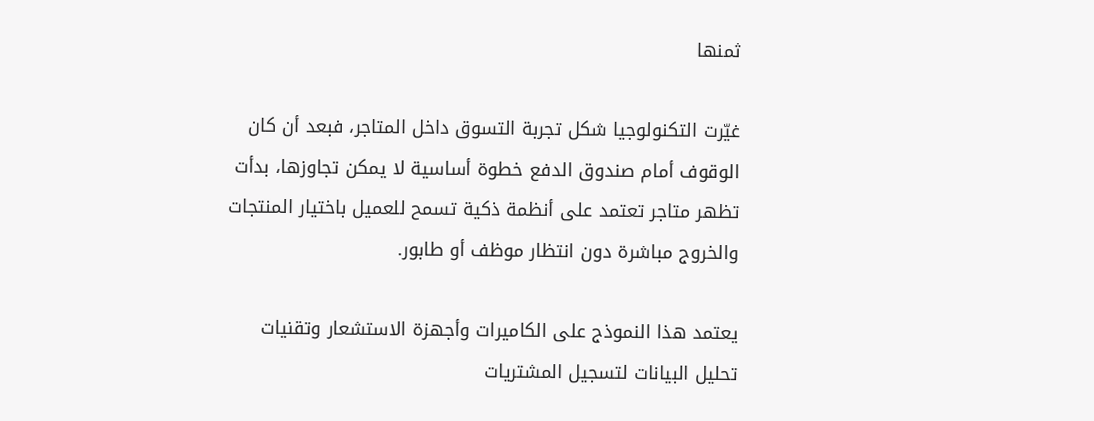ثمنها

غيّرت التكنولوجيا شكل تجربة التسوق داخل المتاجر، فبعد أن كان الوقوف أمام صندوق الدفع خطوة أساسية لا يمكن تجاوزها، بدأت تظهر متاجر تعتمد على أنظمة ذكية تسمح للعميل باختيار المنتجات والخروج مباشرة دون انتظار موظف أو طابور.

يعتمد هذا النموذج على الكاميرات وأجهزة الاستشعار وتقنيات تحليل البيانات لتسجيل المشتريات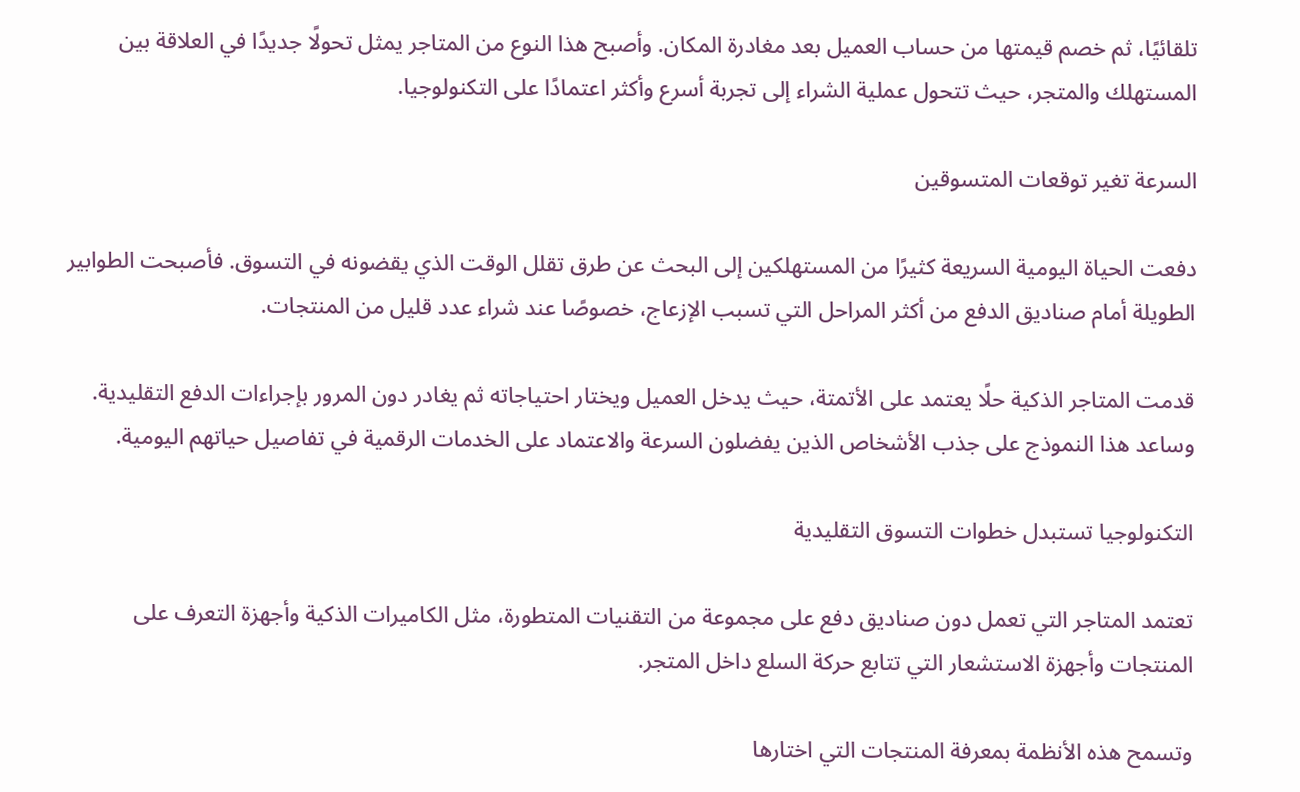تلقائيًا، ثم خصم قيمتها من حساب العميل بعد مغادرة المكان. وأصبح هذا النوع من المتاجر يمثل تحولًا جديدًا في العلاقة بين المستهلك والمتجر، حيث تتحول عملية الشراء إلى تجربة أسرع وأكثر اعتمادًا على التكنولوجيا.

السرعة تغير توقعات المتسوقين

دفعت الحياة اليومية السريعة كثيرًا من المستهلكين إلى البحث عن طرق تقلل الوقت الذي يقضونه في التسوق. فأصبحت الطوابير الطويلة أمام صناديق الدفع من أكثر المراحل التي تسبب الإزعاج، خصوصًا عند شراء عدد قليل من المنتجات.

قدمت المتاجر الذكية حلًا يعتمد على الأتمتة، حيث يدخل العميل ويختار احتياجاته ثم يغادر دون المرور بإجراءات الدفع التقليدية. وساعد هذا النموذج على جذب الأشخاص الذين يفضلون السرعة والاعتماد على الخدمات الرقمية في تفاصيل حياتهم اليومية.

التكنولوجيا تستبدل خطوات التسوق التقليدية

تعتمد المتاجر التي تعمل دون صناديق دفع على مجموعة من التقنيات المتطورة، مثل الكاميرات الذكية وأجهزة التعرف على المنتجات وأجهزة الاستشعار التي تتابع حركة السلع داخل المتجر.

وتسمح هذه الأنظمة بمعرفة المنتجات التي اختارها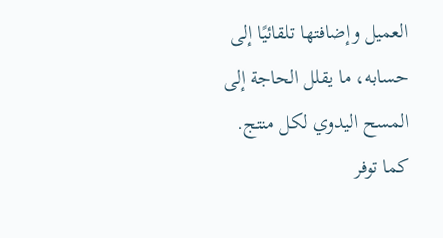العميل وإضافتها تلقائيًا إلى حسابه، ما يقلل الحاجة إلى المسح اليدوي لكل منتج. كما توفر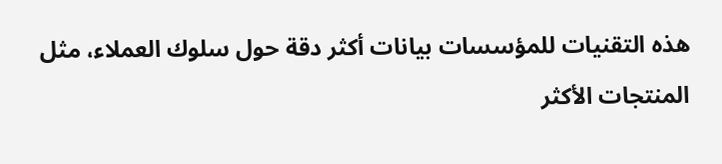هذه التقنيات للمؤسسات بيانات أكثر دقة حول سلوك العملاء، مثل المنتجات الأكثر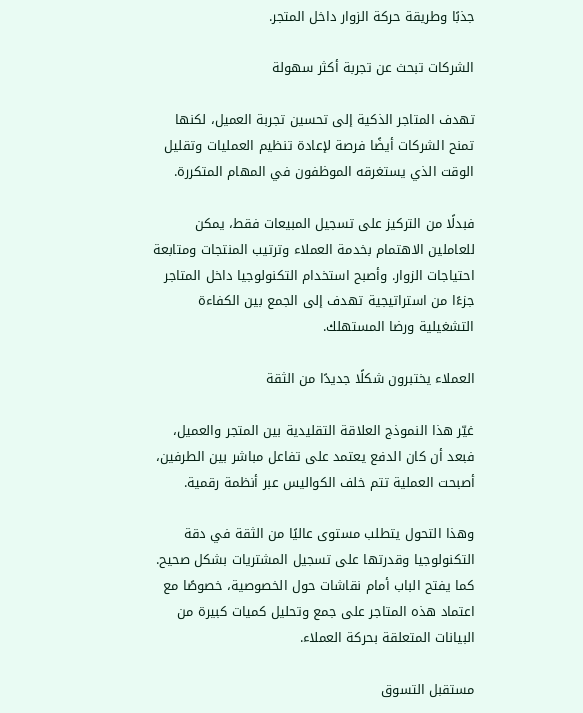جذبًا وطريقة حركة الزوار داخل المتجر.

الشركات تبحث عن تجربة أكثر سهولة

تهدف المتاجر الذكية إلى تحسين تجربة العميل، لكنها تمنح الشركات أيضًا فرصة لإعادة تنظيم العمليات وتقليل الوقت الذي يستغرقه الموظفون في المهام المتكررة.

فبدلًا من التركيز على تسجيل المبيعات فقط، يمكن للعاملين الاهتمام بخدمة العملاء وترتيب المنتجات ومتابعة احتياجات الزوار. وأصبح استخدام التكنولوجيا داخل المتاجر جزءًا من استراتيجية تهدف إلى الجمع بين الكفاءة التشغيلية ورضا المستهلك.

العملاء يختبرون شكلًا جديدًا من الثقة

غيّر هذا النموذج العلاقة التقليدية بين المتجر والعميل، فبعد أن كان الدفع يعتمد على تفاعل مباشر بين الطرفين، أصبحت العملية تتم خلف الكواليس عبر أنظمة رقمية.

وهذا التحول يتطلب مستوى عاليًا من الثقة في دقة التكنولوجيا وقدرتها على تسجيل المشتريات بشكل صحيح. كما يفتح الباب أمام نقاشات حول الخصوصية، خصوصًا مع اعتماد هذه المتاجر على جمع وتحليل كميات كبيرة من البيانات المتعلقة بحركة العملاء.

مستقبل التسوق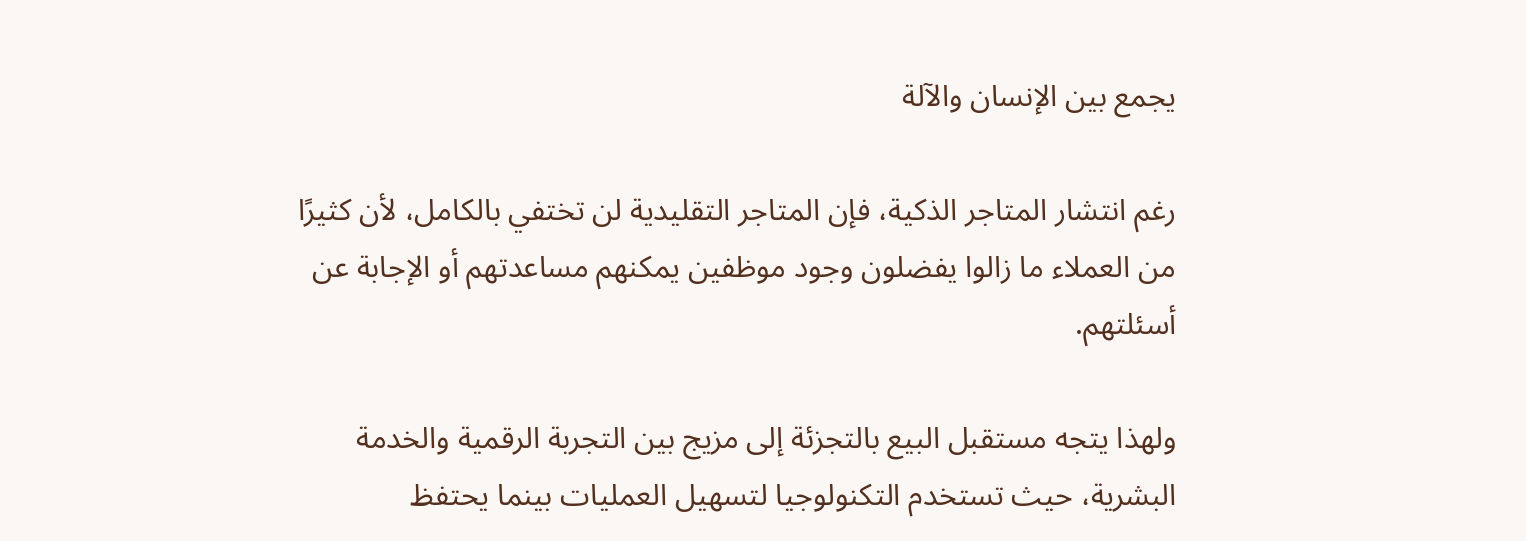يجمع بين الإنسان والآلة

رغم انتشار المتاجر الذكية، فإن المتاجر التقليدية لن تختفي بالكامل، لأن كثيرًا من العملاء ما زالوا يفضلون وجود موظفين يمكنهم مساعدتهم أو الإجابة عن أسئلتهم.

ولهذا يتجه مستقبل البيع بالتجزئة إلى مزيج بين التجربة الرقمية والخدمة البشرية، حيث تستخدم التكنولوجيا لتسهيل العمليات بينما يحتفظ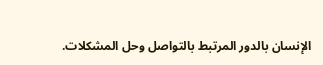الإنسان بالدور المرتبط بالتواصل وحل المشكلات.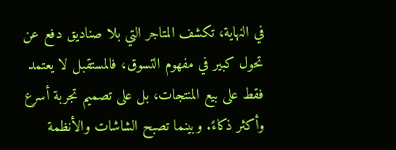في النهاية، تكشف المتاجر التي بلا صناديق دفع عن تحول كبير في مفهوم التسوق، فالمستقبل لا يعتمد فقط على بيع المنتجات، بل على تصميم تجربة أسرع وأكثر ذكاءً. وبينما تصبح الشاشات والأنظمة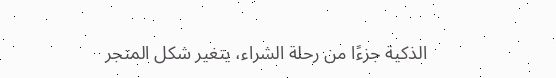الذكية جزءًا من رحلة الشراء، يتغير شكل المتجر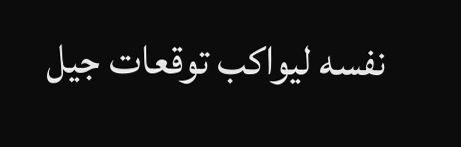نفسه ليواكب توقعات جيل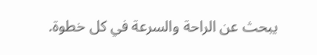يبحث عن الراحة والسرعة في كل خطوة.